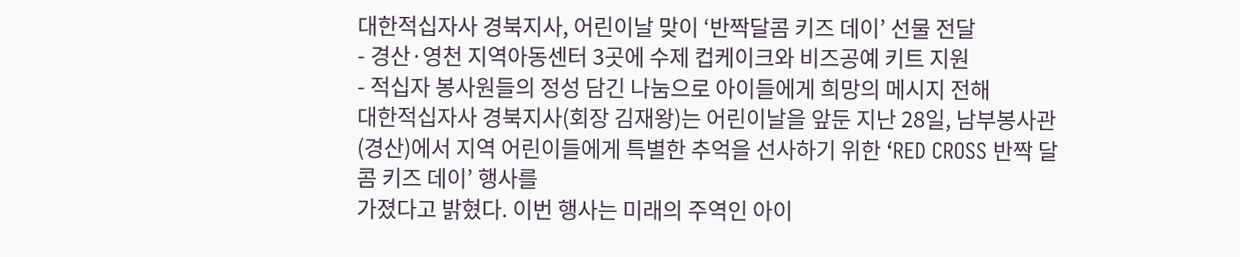대한적십자사 경북지사, 어린이날 맞이 ‘반짝달콤 키즈 데이’ 선물 전달
- 경산·영천 지역아동센터 3곳에 수제 컵케이크와 비즈공예 키트 지원
- 적십자 봉사원들의 정성 담긴 나눔으로 아이들에게 희망의 메시지 전해
대한적십자사 경북지사(회장 김재왕)는 어린이날을 앞둔 지난 28일, 남부봉사관(경산)에서 지역 어린이들에게 특별한 추억을 선사하기 위한 ‘RED CROSS 반짝 달콤 키즈 데이’ 행사를
가졌다고 밝혔다. 이번 행사는 미래의 주역인 아이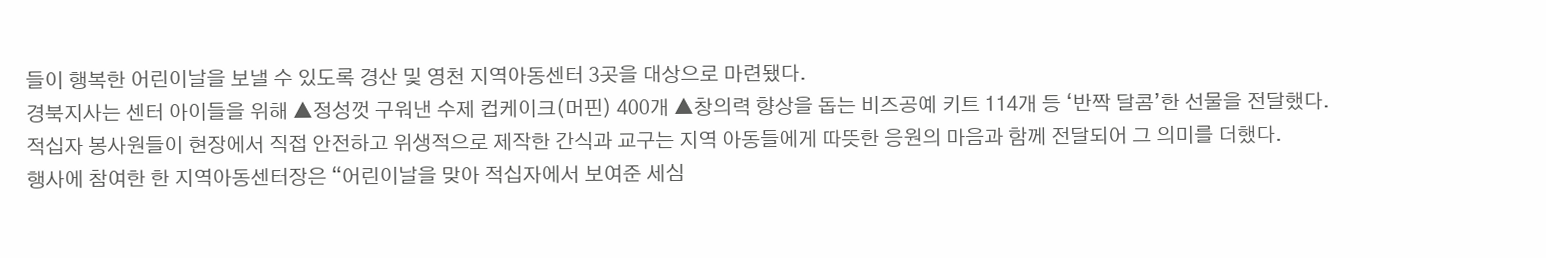들이 행복한 어린이날을 보낼 수 있도록 경산 및 영천 지역아동센터 3곳을 대상으로 마련됐다.
경북지사는 센터 아이들을 위해 ▲정성껏 구워낸 수제 컵케이크(머핀) 400개 ▲창의력 향상을 돕는 비즈공예 키트 114개 등 ‘반짝 달콤’한 선물을 전달했다.
적십자 봉사원들이 현장에서 직접 안전하고 위생적으로 제작한 간식과 교구는 지역 아동들에게 따뜻한 응원의 마음과 함께 전달되어 그 의미를 더했다.
행사에 참여한 한 지역아동센터장은 “어린이날을 맞아 적십자에서 보여준 세심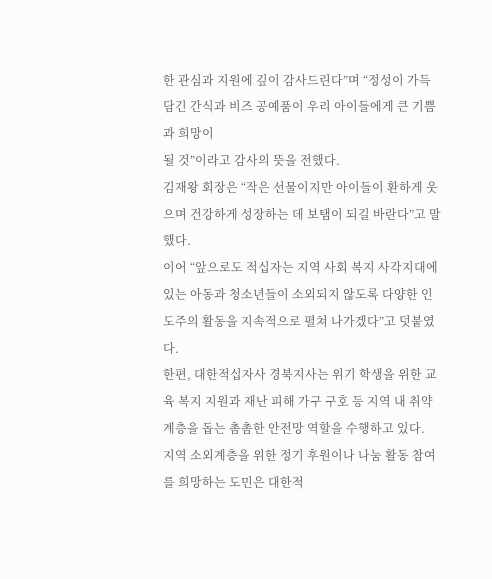한 관심과 지원에 깊이 감사드린다”며 “정성이 가득 담긴 간식과 비즈 공예품이 우리 아이들에게 큰 기쁨과 희망이
될 것”이라고 감사의 뜻을 전했다.
김재왕 회장은 “작은 선물이지만 아이들이 환하게 웃으며 건강하게 성장하는 데 보탬이 되길 바란다”고 말했다.
이어 “앞으로도 적십자는 지역 사회 복지 사각지대에 있는 아동과 청소년들이 소외되지 않도록 다양한 인도주의 활동을 지속적으로 펼쳐 나가겠다”고 덧붙였다.
한편, 대한적십자사 경북지사는 위기 학생을 위한 교육 복지 지원과 재난 피해 가구 구호 등 지역 내 취약계층을 돕는 촘촘한 안전망 역할을 수행하고 있다.
지역 소외계층을 위한 정기 후원이나 나눔 활동 참여를 희망하는 도민은 대한적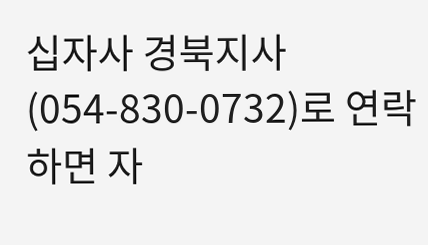십자사 경북지사(054-830-0732)로 연락하면 자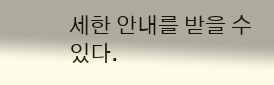세한 안내를 받을 수 있다.